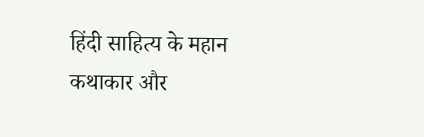हिंदी साहित्य के महान कथाकार और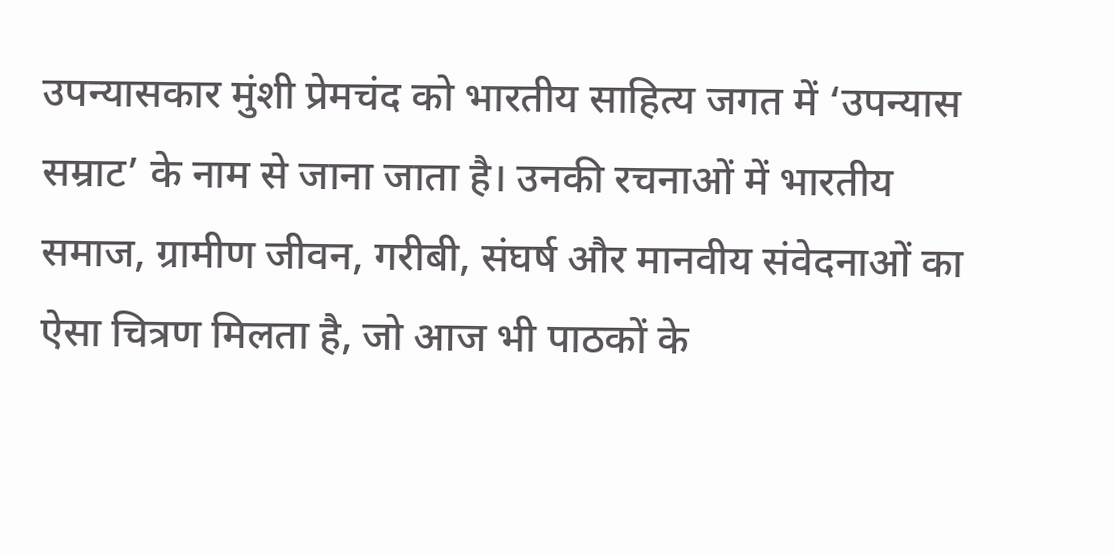उपन्यासकार मुंशी प्रेमचंद को भारतीय साहित्य जगत में ‘उपन्यास सम्राट’ के नाम से जाना जाता है। उनकी रचनाओं में भारतीय समाज, ग्रामीण जीवन, गरीबी, संघर्ष और मानवीय संवेदनाओं का ऐसा चित्रण मिलता है, जो आज भी पाठकों के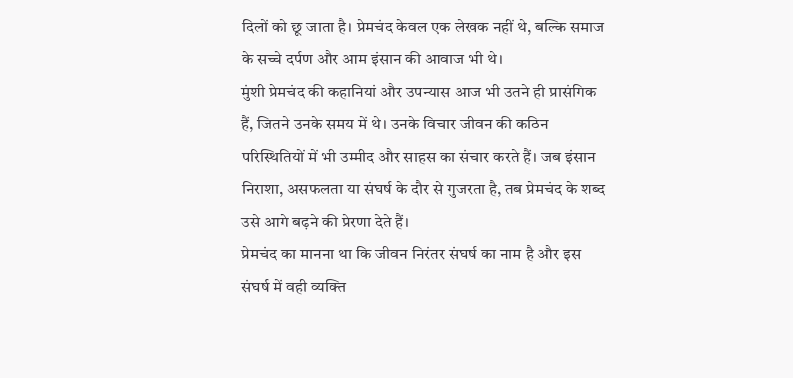दिलों को छू जाता है। प्रेमचंद केवल एक लेखक नहीं थे, बल्कि समाज के सच्चे दर्पण और आम इंसान की आवाज भी थे।
मुंशी प्रेमचंद की कहानियां और उपन्यास आज भी उतने ही प्रासंगिक हैं, जितने उनके समय में थे। उनके विचार जीवन की कठिन परिस्थितियों में भी उम्मीद और साहस का संचार करते हैं। जब इंसान निराशा, असफलता या संघर्ष के दौर से गुजरता है, तब प्रेमचंद के शब्द उसे आगे बढ़ने की प्रेरणा देते हैं।
प्रेमचंद का मानना था कि जीवन निरंतर संघर्ष का नाम है और इस संघर्ष में वही व्यक्ति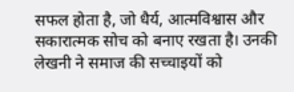सफल होता है, जो धैर्य, आत्मविश्वास और सकारात्मक सोच को बनाए रखता है। उनकी लेखनी ने समाज की सच्चाइयों को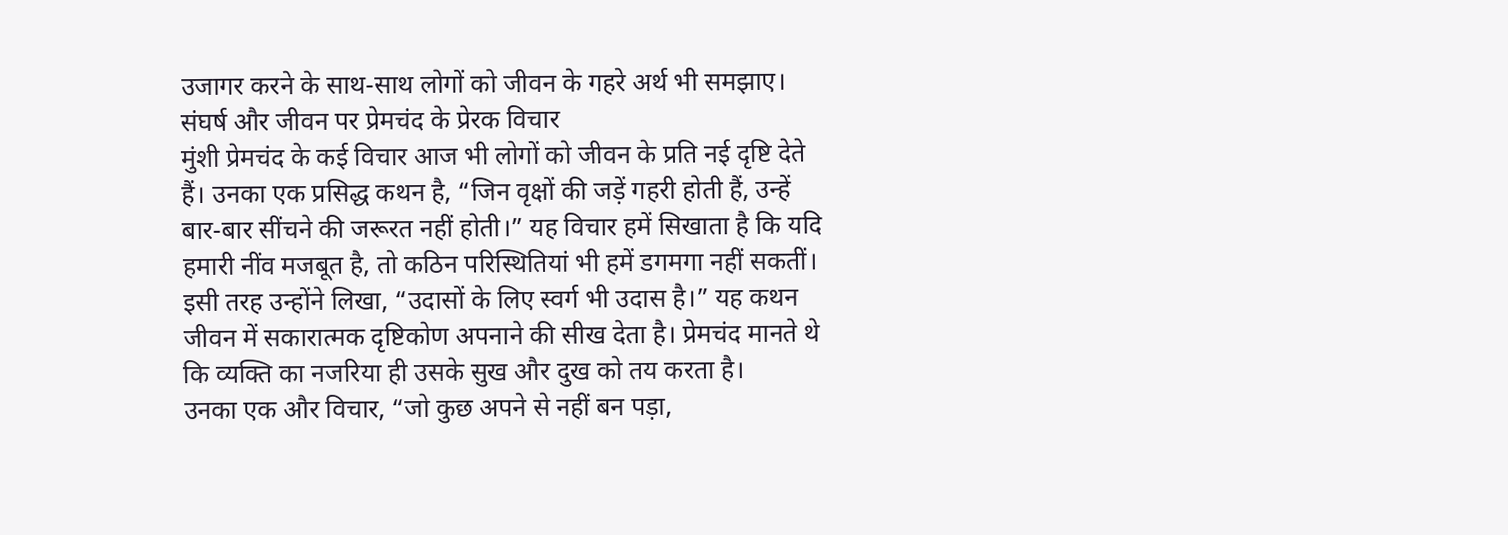उजागर करने के साथ-साथ लोगों को जीवन के गहरे अर्थ भी समझाए।
संघर्ष और जीवन पर प्रेमचंद के प्रेरक विचार
मुंशी प्रेमचंद के कई विचार आज भी लोगों को जीवन के प्रति नई दृष्टि देते हैं। उनका एक प्रसिद्ध कथन है, “जिन वृक्षों की जड़ें गहरी होती हैं, उन्हें बार-बार सींचने की जरूरत नहीं होती।” यह विचार हमें सिखाता है कि यदि हमारी नींव मजबूत है, तो कठिन परिस्थितियां भी हमें डगमगा नहीं सकतीं।
इसी तरह उन्होंने लिखा, “उदासों के लिए स्वर्ग भी उदास है।” यह कथन जीवन में सकारात्मक दृष्टिकोण अपनाने की सीख देता है। प्रेमचंद मानते थे कि व्यक्ति का नजरिया ही उसके सुख और दुख को तय करता है।
उनका एक और विचार, “जो कुछ अपने से नहीं बन पड़ा,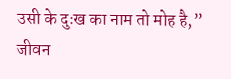उसी के दुःख का नाम तो मोह है,” जीवन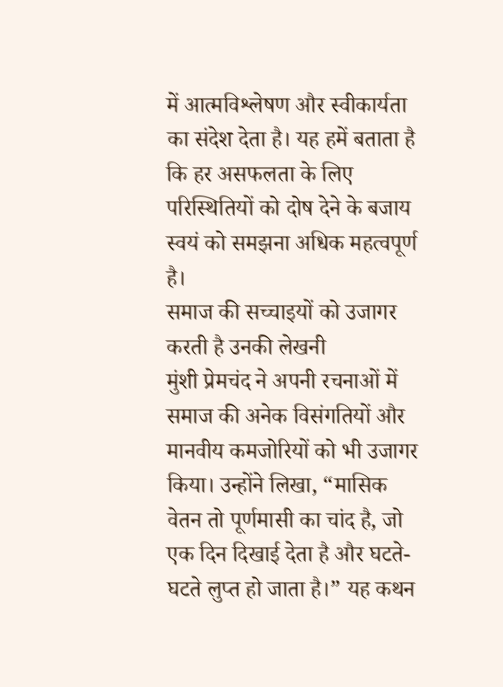में आत्मविश्लेषण और स्वीकार्यता का संदेश देता है। यह हमें बताता है कि हर असफलता के लिए परिस्थितियों को दोष देने के बजाय स्वयं को समझना अधिक महत्वपूर्ण है।
समाज की सच्चाइयों को उजागर करती है उनकी लेखनी
मुंशी प्रेमचंद ने अपनी रचनाओं में समाज की अनेक विसंगतियों और मानवीय कमजोरियों को भी उजागर किया। उन्होंने लिखा, “मासिक वेतन तो पूर्णमासी का चांद है, जो एक दिन दिखाई देता है और घटते-घटते लुप्त हो जाता है।” यह कथन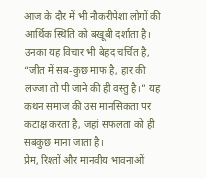आज के दौर में भी नौकरीपेशा लोगों की आर्थिक स्थिति को बखूबी दर्शाता है।
उनका यह विचार भी बेहद चर्चित है, “जीत में सब-कुछ माफ है, हार की लज्जा तो पी जाने की ही वस्तु है।” यह कथन समाज की उस मानसिकता पर कटाक्ष करता है, जहां सफलता को ही सबकुछ माना जाता है।
प्रेम, रिश्तों और मानवीय भावनाओं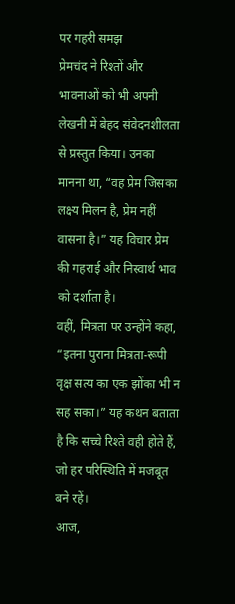पर गहरी समझ
प्रेमचंद ने रिश्तों और भावनाओं को भी अपनी लेखनी में बेहद संवेदनशीलता से प्रस्तुत किया। उनका मानना था, “वह प्रेम जिसका लक्ष्य मिलन है, प्रेम नहीं वासना है।” यह विचार प्रेम की गहराई और निस्वार्थ भाव को दर्शाता है।
वहीं, मित्रता पर उन्होंने कहा, “इतना पुराना मित्रता-रूपी वृक्ष सत्य का एक झोंका भी न सह सका।” यह कथन बताता है कि सच्चे रिश्ते वही होते हैं, जो हर परिस्थिति में मजबूत बने रहें।
आज,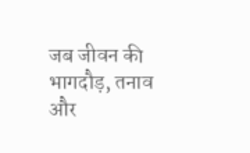जब जीवन की भागदौड़, तनाव और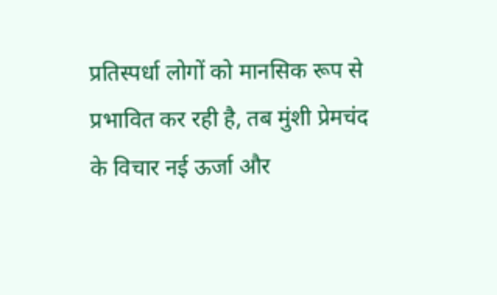प्रतिस्पर्धा लोगों को मानसिक रूप से प्रभावित कर रही है, तब मुंशी प्रेमचंद के विचार नई ऊर्जा और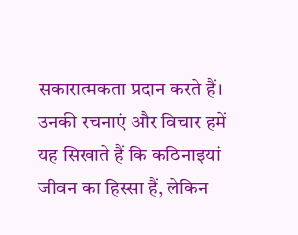सकारात्मकता प्रदान करते हैं। उनकी रचनाएं और विचार हमें यह सिखाते हैं कि कठिनाइयां जीवन का हिस्सा हैं, लेकिन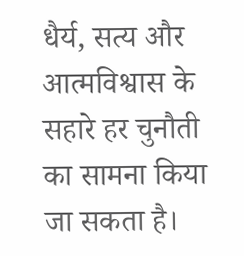धैर्य, सत्य और आत्मविश्वास के सहारे हर चुनौती का सामना किया जा सकता है।